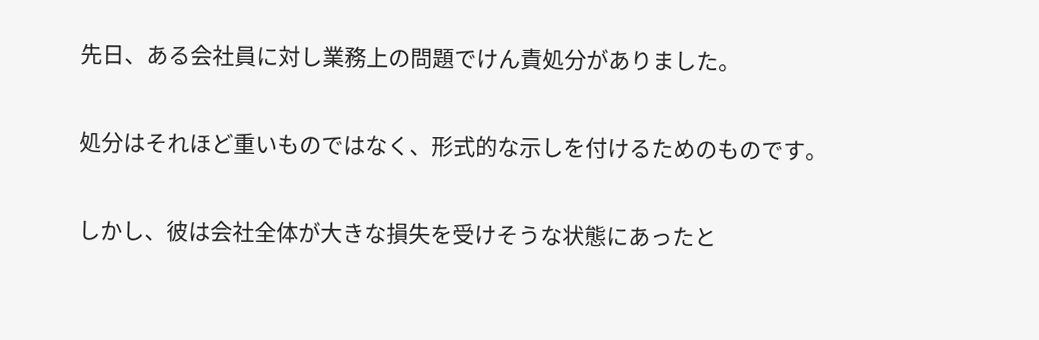先日、ある会社員に対し業務上の問題でけん責処分がありました。

処分はそれほど重いものではなく、形式的な示しを付けるためのものです。

しかし、彼は会社全体が大きな損失を受けそうな状態にあったと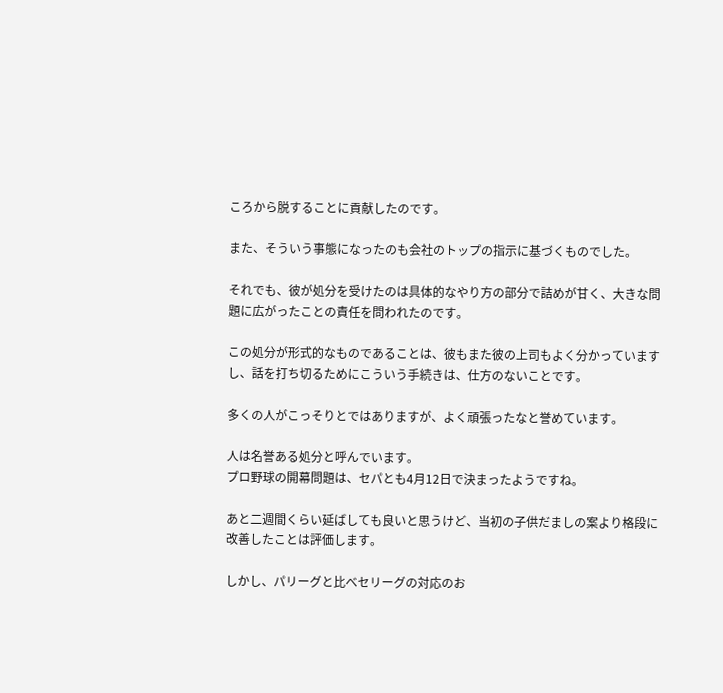ころから脱することに貢献したのです。

また、そういう事態になったのも会社のトップの指示に基づくものでした。

それでも、彼が処分を受けたのは具体的なやり方の部分で詰めが甘く、大きな問題に広がったことの責任を問われたのです。

この処分が形式的なものであることは、彼もまた彼の上司もよく分かっていますし、話を打ち切るためにこういう手続きは、仕方のないことです。

多くの人がこっそりとではありますが、よく頑張ったなと誉めています。

人は名誉ある処分と呼んでいます。
プロ野球の開幕問題は、セパとも4月12日で決まったようですね。

あと二週間くらい延ばしても良いと思うけど、当初の子供だましの案より格段に改善したことは評価します。

しかし、パリーグと比べセリーグの対応のお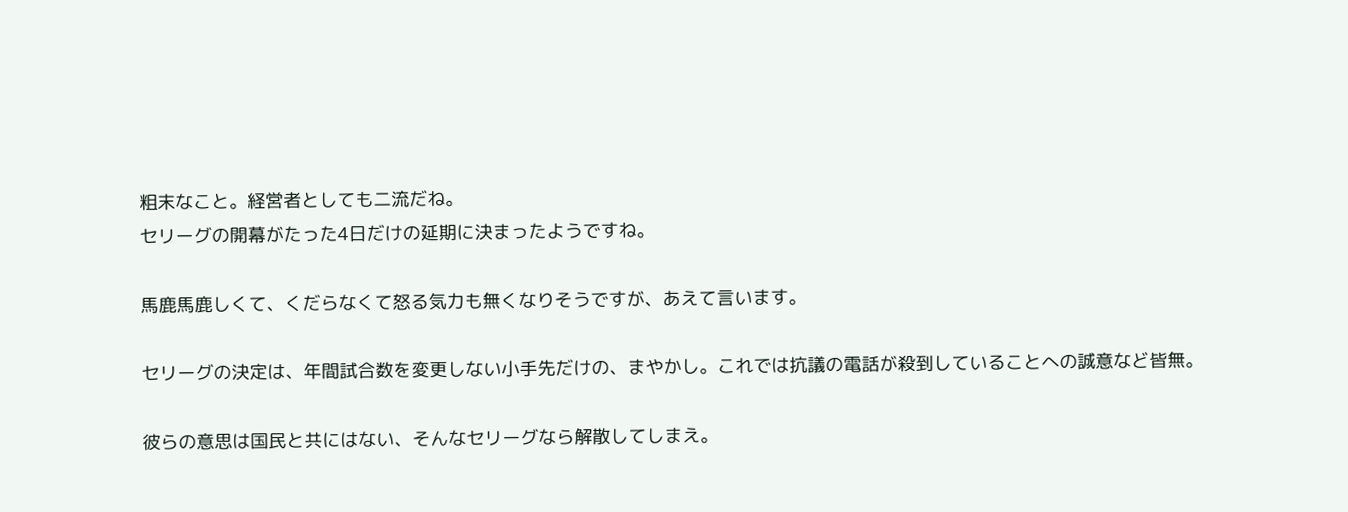粗末なこと。経営者としても二流だね。
セリーグの開幕がたった4日だけの延期に決まったようですね。

馬鹿馬鹿しくて、くだらなくて怒る気力も無くなりそうですが、あえて言います。

セリーグの決定は、年間試合数を変更しない小手先だけの、まやかし。これでは抗議の電話が殺到していることへの誠意など皆無。

彼らの意思は国民と共にはない、そんなセリーグなら解散してしまえ。